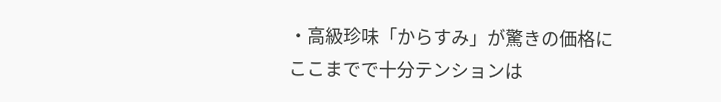・高級珍味「からすみ」が驚きの価格に
ここまでで十分テンションは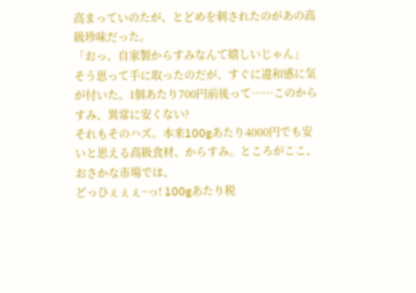高まっていのたが、とどめを刺されたのがあの高級珍味だった。
「おっ、自家製からすみなんて嬉しいじゃん」
そう思って手に取ったのだが、すぐに違和感に気が付いた。1個あたり700円前後って……このからすみ、異常に安くない?
それもそのハズ。本来100gあたり4000円でも安いと思える高級食材、からすみ。ところがここ、おさかな市場では、
どっひぇぇぇ~っ! 100gあたり税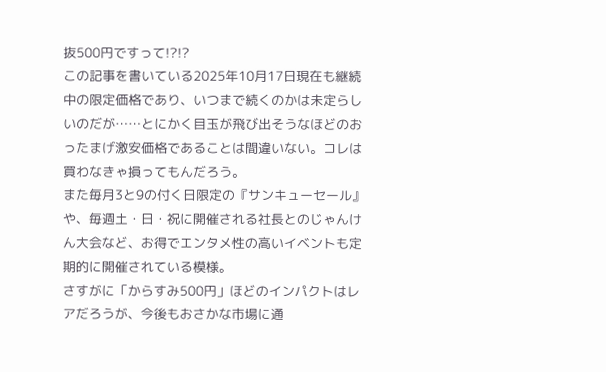抜500円ですって!?!?
この記事を書いている2025年10月17日現在も継続中の限定価格であり、いつまで続くのかは未定らしいのだが……とにかく目玉が飛び出そうなほどのおったまげ激安価格であることは間違いない。コレは買わなきゃ損ってもんだろう。
また毎月3と9の付く日限定の『サンキューセール』や、毎週土・日・祝に開催される社長とのじゃんけん大会など、お得でエンタメ性の高いイベントも定期的に開催されている模様。
さすがに「からすみ500円」ほどのインパクトはレアだろうが、今後もおさかな市場に通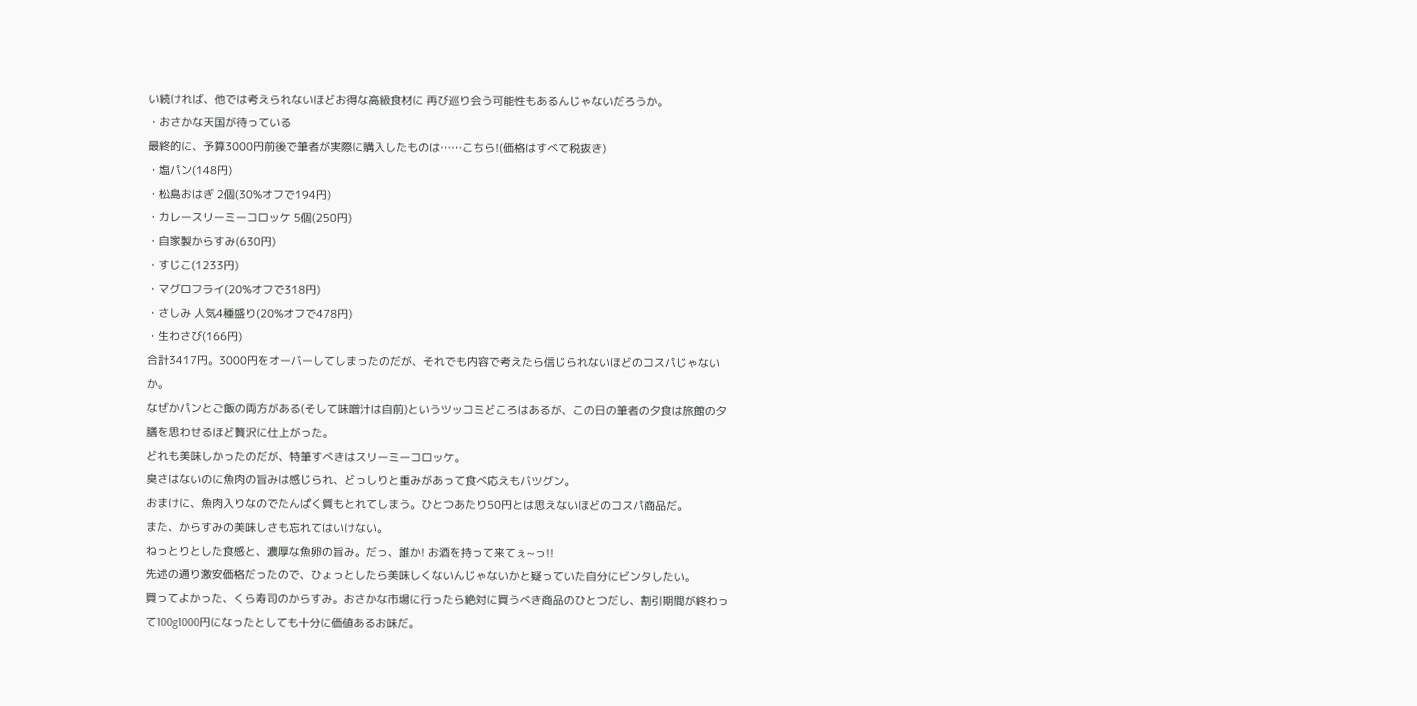い続ければ、他では考えられないほどお得な高級食材に 再び巡り会う可能性もあるんじゃないだろうか。
・おさかな天国が待っている
最終的に、予算3000円前後で筆者が実際に購入したものは……こちら!(価格はすべて税抜き)
・塩パン(148円)
・松島おはぎ 2個(30%オフで194円)
・カレースリーミーコロッケ 5個(250円)
・自家製からすみ(630円)
・すじこ(1233円)
・マグロフライ(20%オフで318円)
・さしみ 人気4種盛り(20%オフで478円)
・生わさび(166円)
合計3417円。3000円をオーバーしてしまったのだが、それでも内容で考えたら信じられないほどのコスパじゃないか。
なぜかパンとご飯の両方がある(そして味噌汁は自前)というツッコミどころはあるが、この日の筆者の夕食は旅館の夕膳を思わせるほど贅沢に仕上がった。
どれも美味しかったのだが、特筆すべきはスリーミーコロッケ。
臭さはないのに魚肉の旨みは感じられ、どっしりと重みがあって食べ応えもバツグン。
おまけに、魚肉入りなのでたんぱく質もとれてしまう。ひとつあたり50円とは思えないほどのコスパ商品だ。
また、からすみの美味しさも忘れてはいけない。
ねっとりとした食感と、濃厚な魚卵の旨み。だっ、誰か! お酒を持って来てぇ~っ!!
先述の通り激安価格だったので、ひょっとしたら美味しくないんじゃないかと疑っていた自分にビンタしたい。
買ってよかった、くら寿司のからすみ。おさかな市場に行ったら絶対に買うべき商品のひとつだし、割引期間が終わって100g1000円になったとしても十分に価値あるお味だ。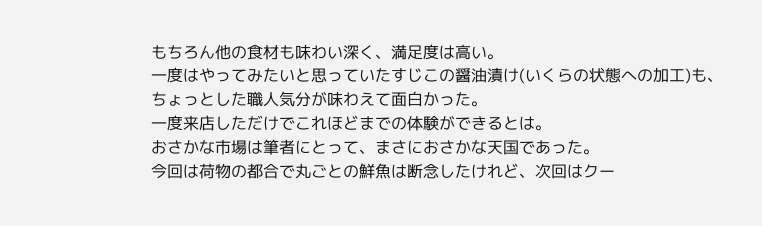もちろん他の食材も味わい深く、満足度は高い。
一度はやってみたいと思っていたすじこの醤油漬け(いくらの状態への加工)も、ちょっとした職人気分が味わえて面白かった。
一度来店しただけでこれほどまでの体験ができるとは。
おさかな市場は筆者にとって、まさにおさかな天国であった。
今回は荷物の都合で丸ごとの鮮魚は断念したけれど、次回はクー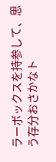ラーボックスを持参して、思う存分おさかなト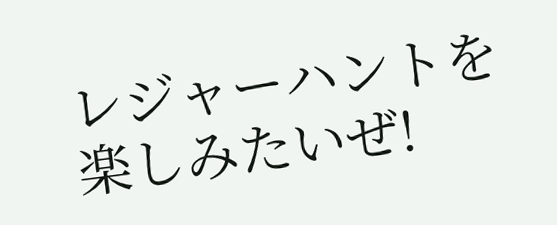レジャーハントを楽しみたいぜ!